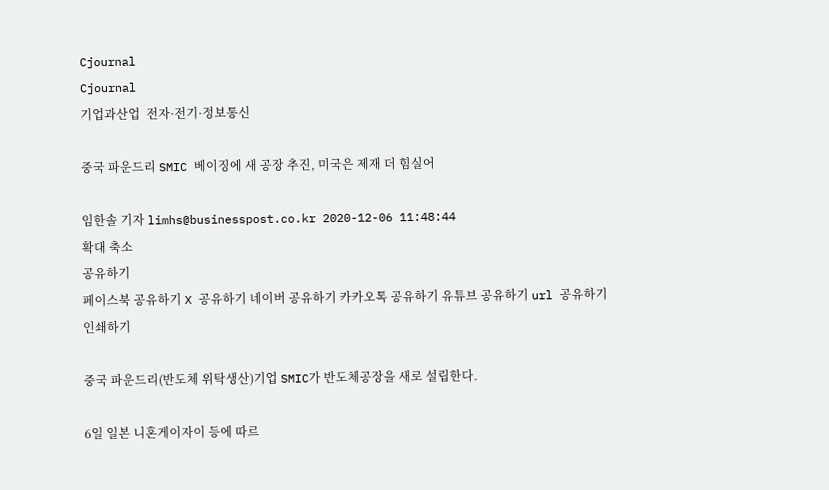Cjournal
Cjournal
기업과산업  전자·전기·정보통신

중국 파운드리 SMIC 베이징에 새 공장 추진, 미국은 제재 더 힘실어

임한솔 기자 limhs@businesspost.co.kr 2020-12-06 11:48:44
확대 축소
공유하기
페이스북 공유하기 X 공유하기 네이버 공유하기 카카오톡 공유하기 유튜브 공유하기 url 공유하기 인쇄하기

중국 파운드리(반도체 위탁생산)기업 SMIC가 반도체공장을 새로 설립한다.

6일 일본 니혼게이자이 등에 따르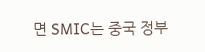면 SMIC는 중국 정부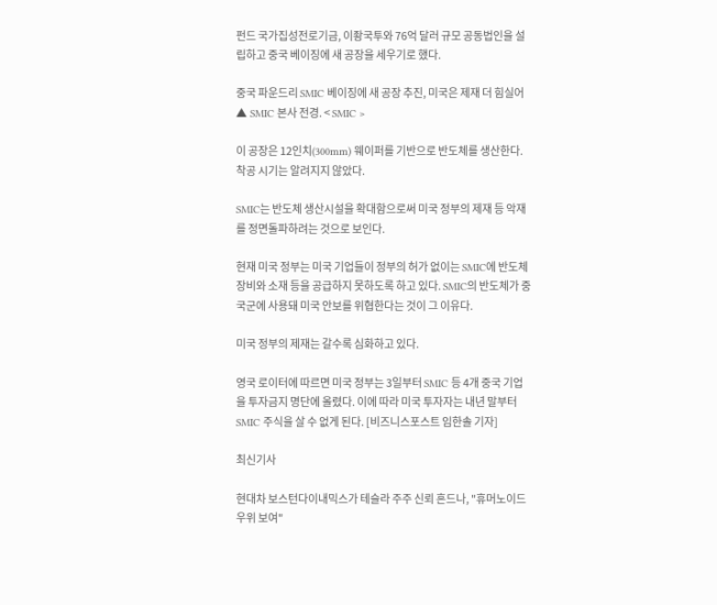펀드 국가집성전로기금, 이좡국투와 76억 달러 규모 공동법인을 설립하고 중국 베이징에 새 공장을 세우기로 했다.

중국 파운드리 SMIC 베이징에 새 공장 추진, 미국은 제재 더 힘실어
▲ SMIC 본사 전경. < SMIC >

이 공장은 12인치(300mm) 웨이퍼를 기반으로 반도체를 생산한다. 착공 시기는 알려지지 않았다.

SMIC는 반도체 생산시설을 확대함으로써 미국 정부의 제재 등 악재를 정면돌파하려는 것으로 보인다.

현재 미국 정부는 미국 기업들이 정부의 허가 없이는 SMIC에 반도체장비와 소재 등을 공급하지 못하도록 하고 있다. SMIC의 반도체가 중국군에 사용돼 미국 안보를 위협한다는 것이 그 이유다.

미국 정부의 제재는 갈수록 심화하고 있다.

영국 로이터에 따르면 미국 정부는 3일부터 SMIC 등 4개 중국 기업을 투자금지 명단에 올렸다. 이에 따라 미국 투자자는 내년 말부터 SMIC 주식을 살 수 없게 된다. [비즈니스포스트 임한솔 기자]

최신기사

현대차 보스턴다이내믹스가 테슬라 주주 신뢰 흔드나, "휴머노이드 우위 보여"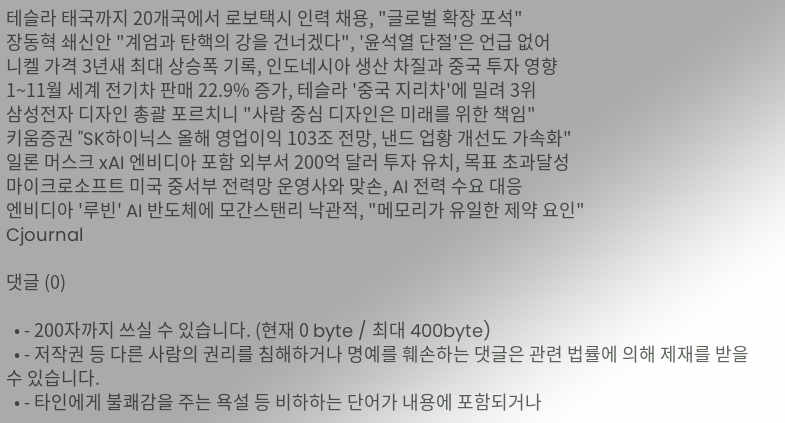테슬라 태국까지 20개국에서 로보택시 인력 채용, "글로벌 확장 포석"
장동혁 쇄신안 "계엄과 탄핵의 강을 건너겠다", '윤석열 단절'은 언급 없어
니켈 가격 3년새 최대 상승폭 기록, 인도네시아 생산 차질과 중국 투자 영향
1~11월 세계 전기차 판매 22.9% 증가, 테슬라 '중국 지리차'에 밀려 3위
삼성전자 디자인 총괄 포르치니 "사람 중심 디자인은 미래를 위한 책임"
키움증권 "SK하이닉스 올해 영업이익 103조 전망, 낸드 업황 개선도 가속화"
일론 머스크 xAI 엔비디아 포함 외부서 200억 달러 투자 유치, 목표 초과달성
마이크로소프트 미국 중서부 전력망 운영사와 맞손, AI 전력 수요 대응
엔비디아 '루빈' AI 반도체에 모간스탠리 낙관적, "메모리가 유일한 제약 요인"
Cjournal

댓글 (0)

  • - 200자까지 쓰실 수 있습니다. (현재 0 byte / 최대 400byte)
  • - 저작권 등 다른 사람의 권리를 침해하거나 명예를 훼손하는 댓글은 관련 법률에 의해 제재를 받을 수 있습니다.
  • - 타인에게 불쾌감을 주는 욕설 등 비하하는 단어가 내용에 포함되거나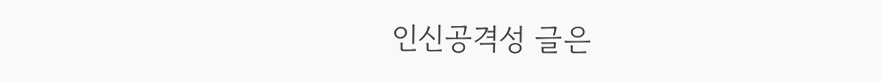인신공격성 글은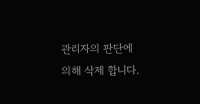관리자의 판단에 의해 삭제 합니다.